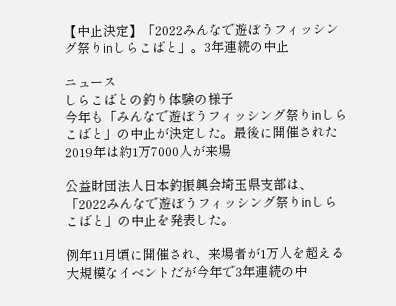【中止決定】「2022みんなで遊ぼうフィッシング祭りinしらこばと」。3年連続の中止

ニュース
しらこばとの釣り体験の様子
今年も「みんなで遊ぼうフィッシング祭りinしらこばと」の中止が決定した。最後に開催された2019年は約1万7000人が来場

公益財団法人日本釣振興会埼玉県支部は、「2022みんなで遊ぼうフィッシング祭りinしらこばと」の中止を発表した。

例年11月頃に開催され、来場者が1万人を超える大規模なイベントだが今年で3年連続の中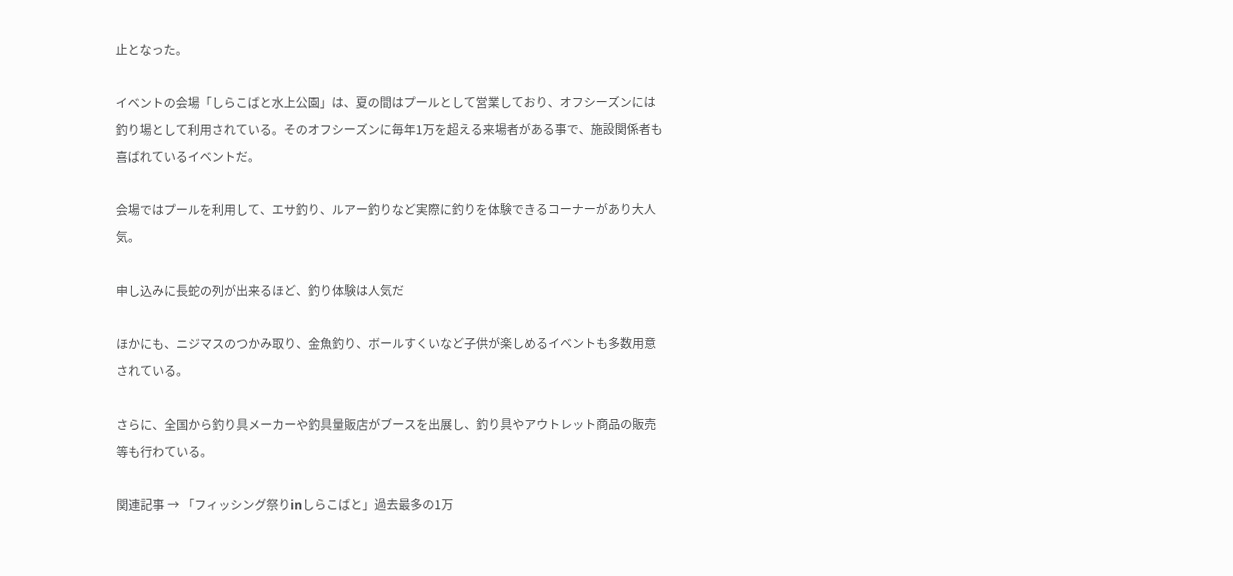止となった。

イベントの会場「しらこばと水上公園」は、夏の間はプールとして営業しており、オフシーズンには釣り場として利用されている。そのオフシーズンに毎年1万を超える来場者がある事で、施設関係者も喜ばれているイベントだ。

会場ではプールを利用して、エサ釣り、ルアー釣りなど実際に釣りを体験できるコーナーがあり大人気。

申し込みに長蛇の列が出来るほど、釣り体験は人気だ

ほかにも、ニジマスのつかみ取り、金魚釣り、ボールすくいなど子供が楽しめるイベントも多数用意されている。

さらに、全国から釣り具メーカーや釣具量販店がブースを出展し、釣り具やアウトレット商品の販売等も行わている。

関連記事 → 「フィッシング祭りinしらこばと」過去最多の1万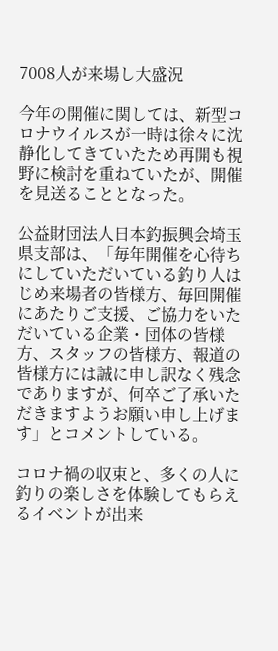7008人が来場し大盛況

今年の開催に関しては、新型コロナウイルスが一時は徐々に沈静化してきていたため再開も視野に検討を重ねていたが、開催を見送ることとなった。

公益財団法人日本釣振興会埼玉県支部は、「毎年開催を心待ちにしていただいている釣り人はじめ来場者の皆様方、毎回開催にあたりご支援、ご協力をいただいている企業・団体の皆様方、スタッフの皆様方、報道の皆様方には誠に申し訳なく残念でありますが、何卒ご了承いただきますようお願い申し上げます」とコメントしている。

コロナ禍の収束と、多くの人に釣りの楽しさを体験してもらえるイベントが出来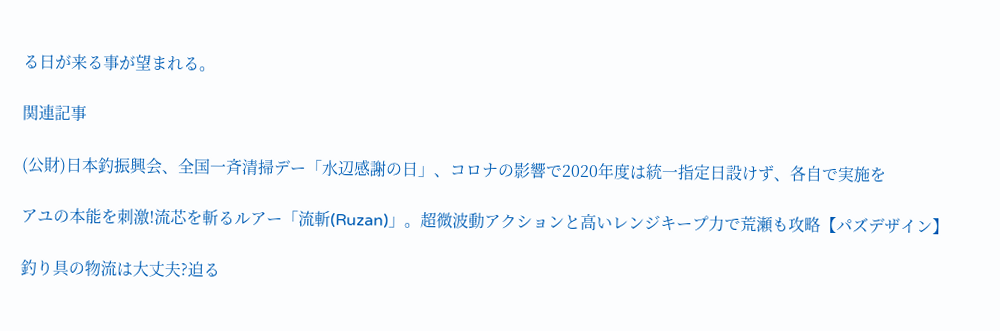る日が来る事が望まれる。

関連記事

(公財)日本釣振興会、全国一斉清掃デー「水辺感謝の日」、コロナの影響で2020年度は統一指定日設けず、各自で実施を

アユの本能を刺激!流芯を斬るルアー「流斬(Ruzan)」。超微波動アクションと高いレンジキープ力で荒瀬も攻略【パズデザイン】

釣り具の物流は大丈夫?迫る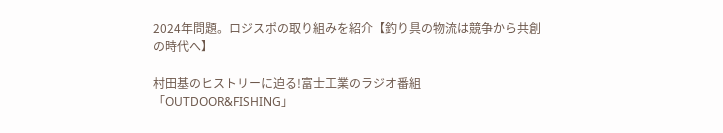2024年問題。ロジスポの取り組みを紹介【釣り具の物流は競争から共創の時代へ】

村田基のヒストリーに迫る!富士工業のラジオ番組「OUTDOOR&FISHING」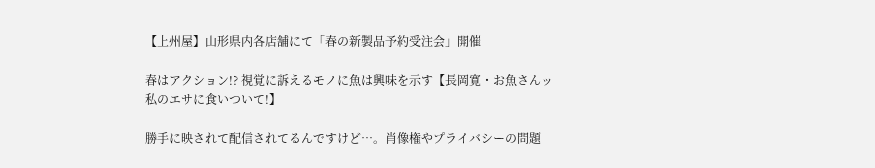【上州屋】山形県内各店舗にて「春の新製品予約受注会」開催

春はアクション!? 視覚に訴えるモノに魚は興味を示す【長岡寛・お魚さんッ私のエサに食いついて!】

勝手に映されて配信されてるんですけど…。肖像権やプライバシーの問題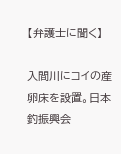【弁護士に聞く】

入間川にコイの産卵床を設置。日本釣振興会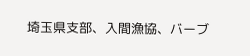埼玉県支部、入間漁協、バーブ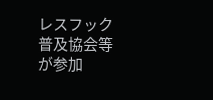レスフック普及協会等が参加